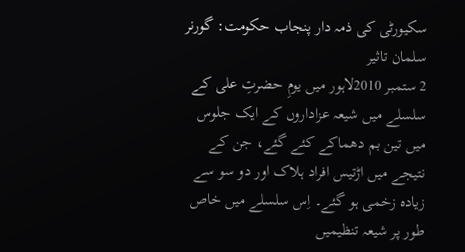سکیورٹی کی ذمہ دار پنجاب حکومت: گورنر سلمان تاثیر
2 ستمبر 2010لاہور میں یومِ حضرتِ علی کے سلسلے میں شیعہ عزاداروں کے ایک جلوس میں تین بم دھماکے کئے گئے، جن کے نتیجے میں اڑتیس افراد ہلاک اور دو سو سے زیادہ زخمی ہو گئے۔ اِس سلسلے میں خاص طور پر شیعہ تنظیمیں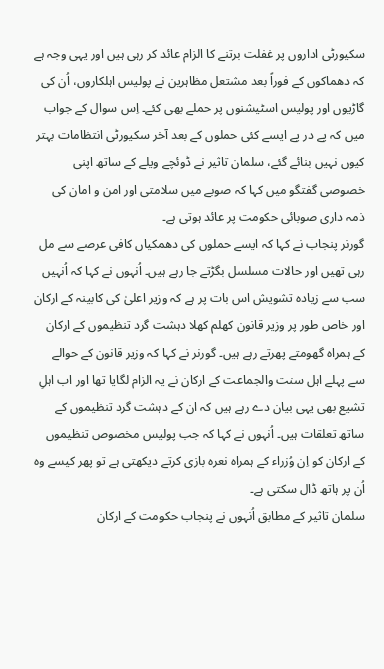سکیورٹی اداروں پر غفلت برتنے کا الزام عائد کر رہی ہیں اور یہی وجہ ہے کہ دھماکوں کے فوراً بعد مشتعل مظاہرین نے پولیس اہلکاروں، اُن کی گاڑیوں اور پولیس اسٹیشنوں پر حملے بھی کئے۔ اِس سوال کے جواب میں کہ پے در پے ایسے کئی حملوں کے بعد آخر سکیورٹی انتظامات بہتر کیوں نہیں بنائے گئے، سلمان تاثیر نے ڈوئچے ویلے کے ساتھ اپنی خصوصی گفتگو میں کہا کہ صوبے میں سلامتی اور امن و امان کی ذمہ داری صوبائی حکومت پر عائد ہوتی ہے۔
گورنر پنجاب نے کہا کہ ایسے حملوں کی دھمکیاں کافی عرصے سے مل رہی تھیں اور حالات مسلسل بگڑتے جا رہے ہیں۔ اُنہوں نے کہا کہ اُنہیں سب سے زیادہ تشویش اس بات پر ہے کہ وزیر اعلیٰ کی کابینہ کے ارکان اور خاص طور پر وزیر قانون کھلم کھلا دہشت گرد تنظیموں کے ارکان کے ہمراہ گھومتے پھرتے رہے ہیں۔ گورنر نے کہا کہ وزیر قانون کے حوالے سے پہلے اہل سنت والجماعت کے ارکان نے یہ الزام لگایا تھا اور اب اہلِ تشیع بھی یہی بیان دے رہے ہیں کہ ان کے دہشت گرد تنظیموں کے ساتھ تعلقات ہیں۔ اُنہوں نے کہا کہ جب پولیس مخصوص تنظیموں کے ارکان کو اِن وُزراء کے ہمراہ نعرہ بازی کرتے دیکھتی ہے تو پھر کیسے وہ اُن پر ہاتھ ڈال سکتی ہے۔
سلمان تاثیر کے مطابق اُنہوں نے پنجاب حکومت کے ارکان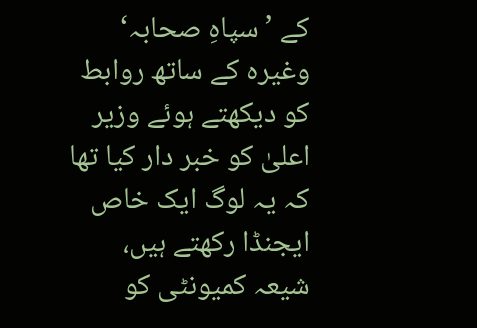کے ’سپاہِ صحابہ‘ وغیرہ کے ساتھ روابط کو دیکھتے ہوئے وزیر اعلیٰ کو خبر دار کیا تھا کہ یہ لوگ ایک خاص ایجنڈا رکھتے ہیں، شیعہ کمیونٹی کو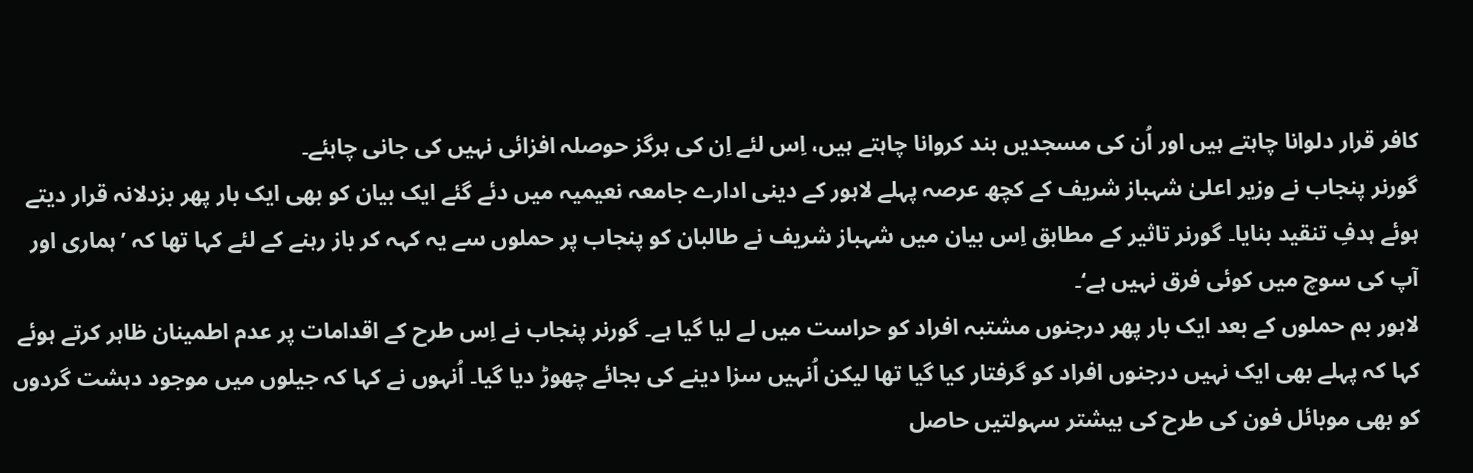کافر قرار دلوانا چاہتے ہیں اور اُن کی مسجدیں بند کروانا چاہتے ہیں، اِس لئے اِن کی ہرگز حوصلہ افزائی نہیں کی جانی چاہئے۔
گورنر پنجاب نے وزیر اعلیٰ شہباز شریف کے کچھ عرصہ پہلے لاہور کے دینی ادارے جامعہ نعیمیہ میں دئے گئے ایک بیان کو بھی ایک بار پھر بزدلانہ قرار دیتے ہوئے ہدفِ تنقید بنایا۔ گورنر تاثیر کے مطابق اِس بیان میں شہباز شریف نے طالبان کو پنجاب پر حملوں سے یہ کہہ کر باز رہنے کے لئے کہا تھا کہ ’ہماری اور آپ کی سوچ میں کوئی فرق نہیں ہے‘۔
لاہور بم حملوں کے بعد ایک بار پھر درجنوں مشتبہ افراد کو حراست میں لے لیا گیا ہے۔ گورنر پنجاب نے اِس طرح کے اقدامات پر عدم اطمینان ظاہر کرتے ہوئے کہا کہ پہلے بھی ایک نہیں درجنوں افراد کو گرفتار کیا گیا تھا لیکن اُنہیں سزا دینے کی بجائے چھوڑ دیا گیا۔ اُنہوں نے کہا کہ جیلوں میں موجود دہشت گردوں کو بھی موبائل فون کی طرح کی بیشتر سہولتیں حاصل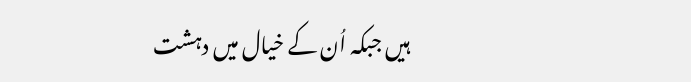ہیں جبکہ اُن کے خیال میں دہشت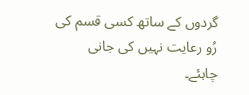گردوں کے ساتھ کسی قسم کی رُو رعایت نہیں کی جانی چاہئے۔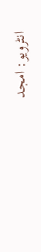انٹرویو: امجد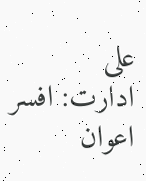علی
ادارت: افسر اعوان